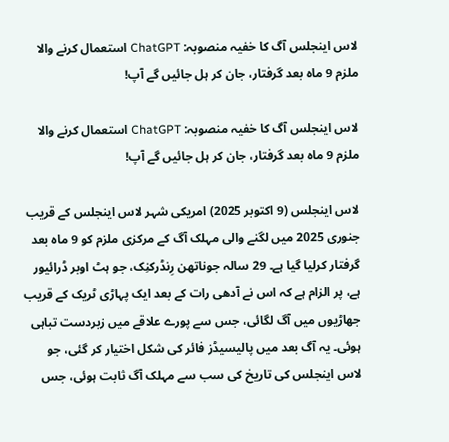لاس اینجلس آگ کا خفیہ منصوبہ: ChatGPT استعمال کرنے والا ملزم 9 ماہ بعد گرفتار، جان کر ہل جائیں گے آپ!

لاس اینجلس آگ کا خفیہ منصوبہ: ChatGPT استعمال کرنے والا ملزم 9 ماہ بعد گرفتار، جان کر ہل جائیں گے آپ!

لاس اینجلس (9 اکتوبر 2025) امریکی شہر لاس اینجلس کے قریب جنوری 2025 میں لگنے والی مہلک آگ کے مرکزی ملزم کو 9 ماہ بعد گرفتار کرلیا گیا ہے۔ 29 سالہ جوناتھن رِنڈرکنِک، جو ہٹ اوبر ڈرائیور ہے، پر الزام ہے کہ اس نے آدھی رات کے بعد ایک پہاڑی ٹریک کے قریب جھاڑیوں میں آگ لگائی، جس سے پورے علاقے میں زبردست تباہی ہوئی۔ یہ آگ بعد میں پالیسیڈز فائر کی شکل اختیار کر گئی، جو لاس اینجلس کی تاریخ کی سب سے مہلک آگ ثابت ہوئی، جس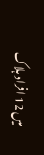میں 12 افراد ہلاک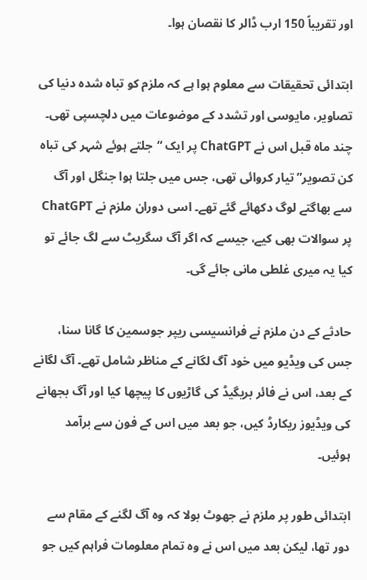اور تقریباً 150 ارب ڈالر کا نقصان ہوا۔

ابتدائی تحقیقات سے معلوم ہوا ہے کہ ملزم کو تباہ شدہ دنیا کی تصاویر، مایوسی اور تشدد کے موضوعات میں دلچسپی تھی۔ چند ماہ قبل اس نے ChatGPT پر ایک “جلتے ہوئے شہر کی تباہ کن تصویر” تیار کروائی تھی، جس میں جلتا ہوا جنگل اور آگ سے بھاگتے لوگ دکھائے گئے تھے۔ اسی دوران ملزم نے ChatGPT پر سوالات بھی کیے، جیسے کہ اگر آگ سگریٹ سے لگ جائے تو کیا یہ میری غلطی مانی جائے گی۔

حادثے کے دن ملزم نے فرانسیسی ریپر جوسمین کا گانا سنا، جس کی ویڈیو میں خود آگ لگانے کے مناظر شامل تھے۔ آگ لگانے کے بعد، اس نے فائر بریگیڈ کی گاڑیوں کا پیچھا کیا اور آگ بجھانے کی ویڈیوز ریکارڈ کیں، جو بعد میں اس کے فون سے برآمد ہوئیں۔

ابتدائی طور پر ملزم نے جھوٹ بولا کہ وہ آگ لگنے کے مقام سے دور تھا، لیکن بعد میں اس نے وہ تمام معلومات فراہم کیں جو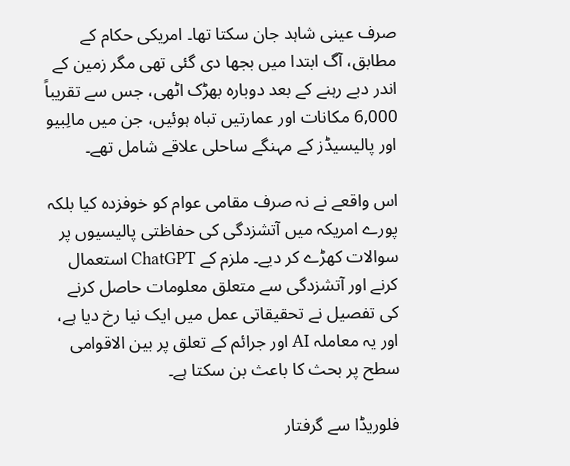صرف عینی شاہد جان سکتا تھا۔ امریکی حکام کے مطابق، آگ ابتدا میں بجھا دی گئی تھی مگر زمین کے اندر دبے رہنے کے بعد دوبارہ بھڑک اٹھی، جس سے تقریباً 6,000 مکانات اور عمارتیں تباہ ہوئیں، جن میں مالِبیو اور پالیسیڈز کے مہنگے ساحلی علاقے شامل تھے۔

اس واقعے نے نہ صرف مقامی عوام کو خوفزدہ کیا بلکہ پورے امریکہ میں آتشزدگی کی حفاظتی پالیسیوں پر سوالات کھڑے کر دیے۔ ملزم کے ChatGPT استعمال کرنے اور آتشزدگی سے متعلق معلومات حاصل کرنے کی تفصیل نے تحقیقاتی عمل میں ایک نیا رخ دیا ہے، اور یہ معاملہ AI اور جرائم کے تعلق پر بین الاقوامی سطح پر بحث کا باعث بن سکتا ہے۔

فلوریڈا سے گرفتار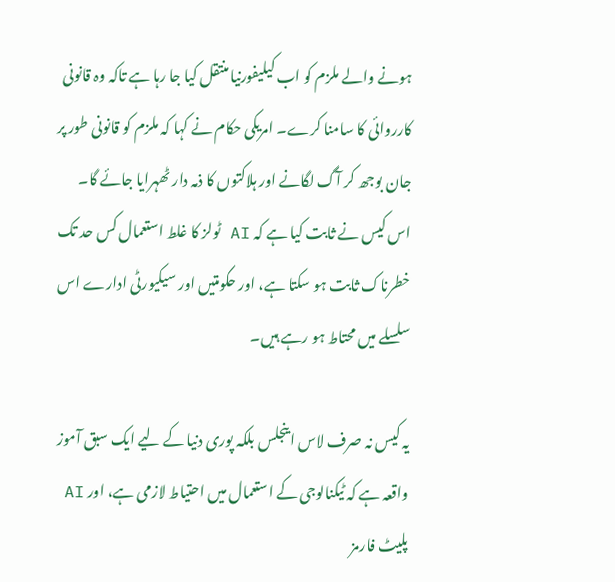ہونے والے ملزم کو اب کیلیفورنیا منتقل کیا جا رہا ہے تاکہ وہ قانونی کارروائی کا سامنا کرے۔ امریکی حکام نے کہا کہ ملزم کو قانونی طور پر جان بوجھ کر آگ لگانے اور ہلاکتوں کا ذمہ دار ٹھہرایا جائے گا۔ اس کیس نے ثابت کیا ہے کہ AI ٹولز کا غلط استعمال کس حد تک خطرناک ثابت ہو سکتا ہے، اور حکومتیں اور سیکیورٹی ادارے اس سلسلے میں محتاط ہو رہے ہیں۔

یہ کیس نہ صرف لاس اینجلس بلکہ پوری دنیا کے لیے ایک سبق آموز واقعہ ہے کہ ٹیکنالوجی کے استعمال میں احتیاط لازمی ہے، اور AI پلیٹ فارمز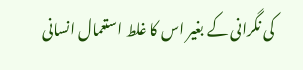کی نگرانی کے بغیر اس کا غلط استعمال انسانی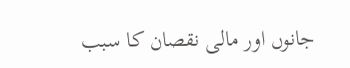جانوں اور مالی نقصان کا سبب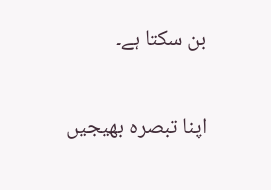بن سکتا ہے۔

اپنا تبصرہ بھیجیں